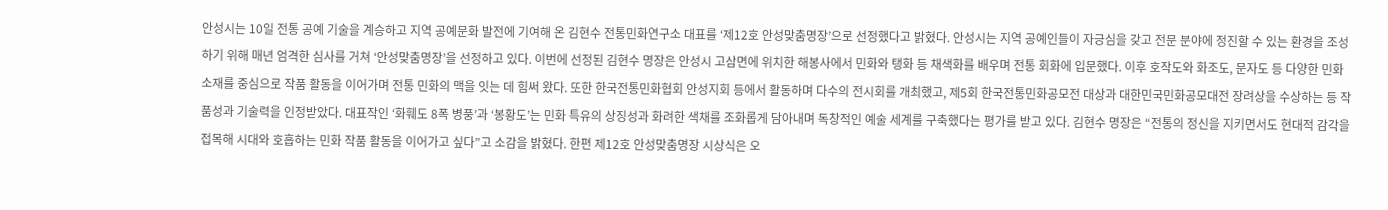안성시는 10일 전통 공예 기술을 계승하고 지역 공예문화 발전에 기여해 온 김현수 전통민화연구소 대표를 ‘제12호 안성맞춤명장’으로 선정했다고 밝혔다. 안성시는 지역 공예인들이 자긍심을 갖고 전문 분야에 정진할 수 있는 환경을 조성하기 위해 매년 엄격한 심사를 거쳐 ‘안성맞춤명장’을 선정하고 있다. 이번에 선정된 김현수 명장은 안성시 고삼면에 위치한 해봉사에서 민화와 탱화 등 채색화를 배우며 전통 회화에 입문했다. 이후 호작도와 화조도, 문자도 등 다양한 민화 소재를 중심으로 작품 활동을 이어가며 전통 민화의 맥을 잇는 데 힘써 왔다. 또한 한국전통민화협회 안성지회 등에서 활동하며 다수의 전시회를 개최했고, 제5회 한국전통민화공모전 대상과 대한민국민화공모대전 장려상을 수상하는 등 작품성과 기술력을 인정받았다. 대표작인 ‘화훼도 8폭 병풍’과 ‘봉황도’는 민화 특유의 상징성과 화려한 색채를 조화롭게 담아내며 독창적인 예술 세계를 구축했다는 평가를 받고 있다. 김현수 명장은 “전통의 정신을 지키면서도 현대적 감각을 접목해 시대와 호흡하는 민화 작품 활동을 이어가고 싶다”고 소감을 밝혔다. 한편 제12호 안성맞춤명장 시상식은 오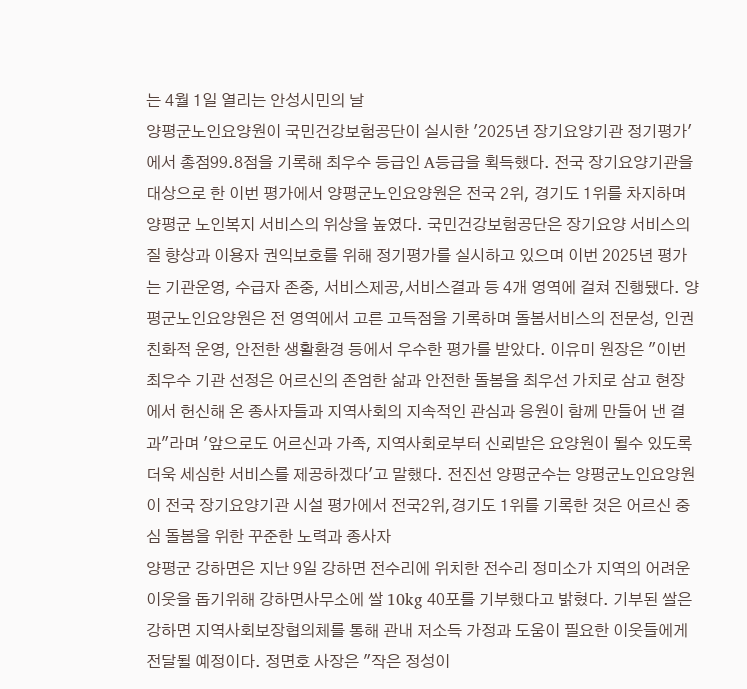는 4월 1일 열리는 안성시민의 날
양평군노인요양원이 국민건강보험공단이 실시한 '2025년 장기요양기관 정기평가'에서 총점99.8점을 기록해 최우수 등급인 A등급을 획득했다. 전국 장기요양기관을 대상으로 한 이번 평가에서 양평군노인요양원은 전국 2위, 경기도 1위를 차지하며 양평군 노인복지 서비스의 위상을 높였다. 국민건강보험공단은 장기요양 서비스의 질 향상과 이용자 권익보호를 위해 정기평가를 실시하고 있으며 이번 2025년 평가는 기관운영, 수급자 존중, 서비스제공,서비스결과 등 4개 영역에 걸쳐 진행됐다. 양평군노인요양원은 전 영역에서 고른 고득점을 기록하며 돌봄서비스의 전문성, 인권 친화적 운영, 안전한 생활환경 등에서 우수한 평가를 받았다. 이유미 원장은 "이번 최우수 기관 선정은 어르신의 존엄한 삶과 안전한 돌봄을 최우선 가치로 삼고 현장에서 헌신해 온 종사자들과 지역사회의 지속적인 관심과 응원이 함께 만들어 낸 결과"라며 '앞으로도 어르신과 가족, 지역사회로부터 신뢰받은 요양원이 될수 있도록 더욱 세심한 서비스를 제공하겠다'고 말했다. 전진선 양평군수는 양평군노인요양원이 전국 장기요양기관 시설 평가에서 전국2위,경기도 1위를 기록한 것은 어르신 중심 돌봄을 위한 꾸준한 노력과 종사자
양평군 강하면은 지난 9일 강하면 전수리에 위치한 전수리 정미소가 지역의 어려운 이웃을 돕기위해 강하면사무소에 쌀 10kg 40포를 기부했다고 밝혔다. 기부된 쌀은 강하면 지역사회보장협의체를 통해 관내 저소득 가정과 도움이 필요한 이웃들에게 전달될 예정이다. 정면호 사장은 "작은 정성이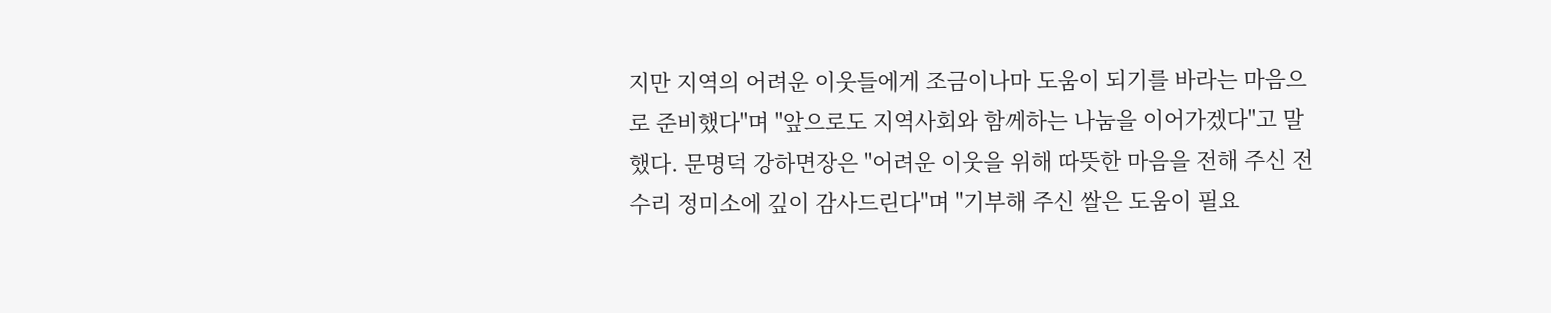지만 지역의 어려운 이웃들에게 조금이나마 도움이 되기를 바라는 마음으로 준비했다"며 "앞으로도 지역사회와 함께하는 나눔을 이어가겠다"고 말했다. 문명덕 강하면장은 "어려운 이웃을 위해 따뜻한 마음을 전해 주신 전수리 정미소에 깊이 감사드린다"며 "기부해 주신 쌀은 도움이 필요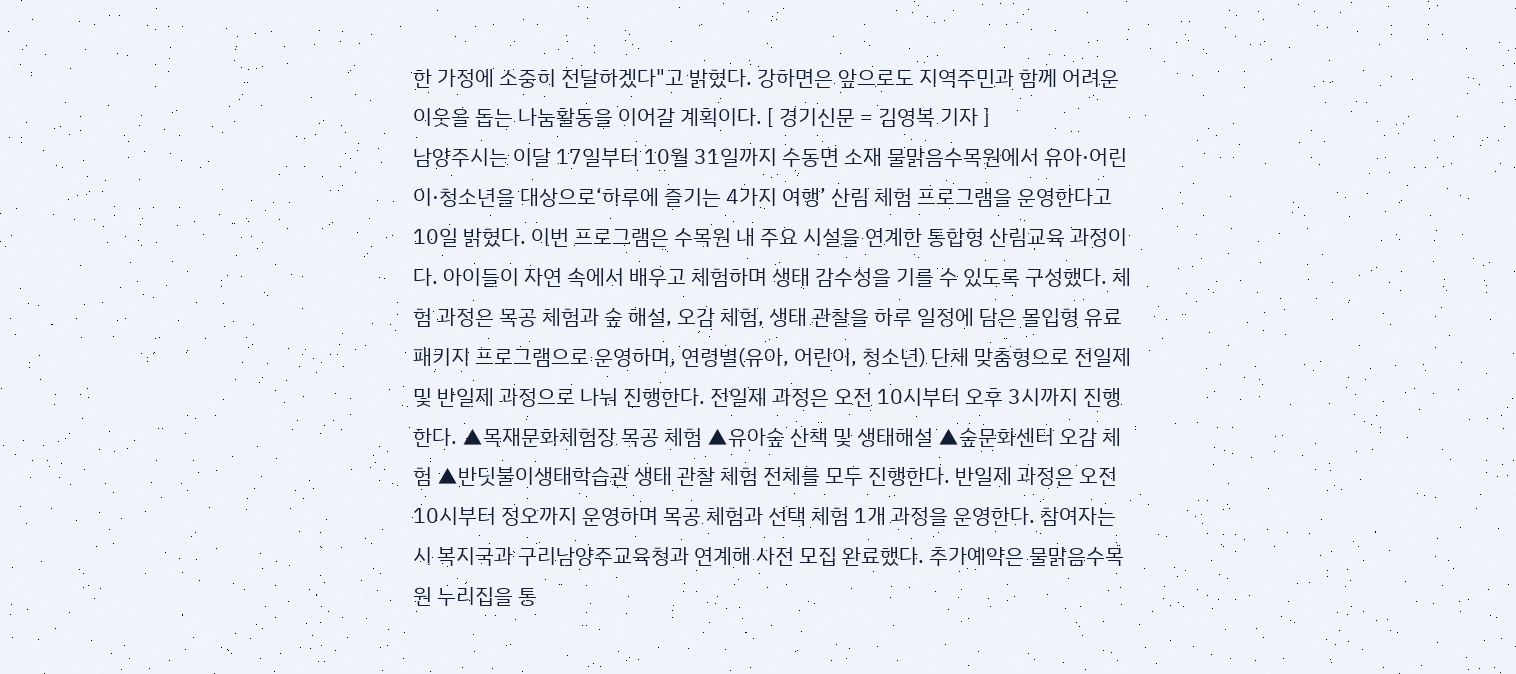한 가정에 소중히 전달하겠다"고 밝혔다. 강하면은 앞으로도 지역주민과 함께 어려운 이웃을 돕는 나눔활동을 이어갈 계획이다. [ 경기신문 = 김영복 기자 ]
남양주시는 이달 17일부터 10월 31일까지 수동면 소재 물맑음수목원에서 유아·어린이·청소년을 대상으로‘하루에 즐기는 4가지 여행’ 산림 체험 프로그램을 운영한다고 10일 밝혔다. 이번 프로그램은 수목원 내 주요 시설을 연계한 통합형 산림교육 과정이다. 아이들이 자연 속에서 배우고 체험하며 생태 감수성을 기를 수 있도록 구성했다. 체험 과정은 목공 체험과 숲 해설, 오감 체험, 생태 관찰을 하루 일정에 담은 몰입형 유료 패키지 프로그램으로 운영하며, 연령별(유아, 어린이, 청소년) 단체 맞춤형으로 전일제 및 반일제 과정으로 나눠 진행한다. 전일제 과정은 오전 10시부터 오후 3시까지 진행한다. ▲목재문화체험장 목공 체험 ▲유아숲 산책 및 생태해설 ▲숲문화센터 오감 체험 ▲반딧불이생태학습관 생태 관찰 체험 전체를 모두 진행한다. 반일제 과정은 오전 10시부터 정오까지 운영하며 목공 체험과 선택 체험 1개 과정을 운영한다. 참여자는 시 복지국과 구리남양주교육청과 연계해 사전 모집 완료했다. 추가예약은 물맑음수목원 누리집을 통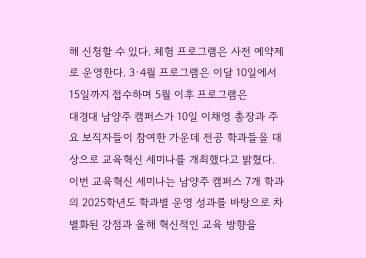해 신청할 수 있다. 체험 프로그램은 사전 예약제로 운영한다. 3·4월 프로그램은 이달 10일에서 15일까지 접수하며 5월 이후 프로그램은
대경대 남양주 캠퍼스가 10일 이채영 총장과 주요 보직자들이 참여한 가운데 전공 학과들을 대상으로 교육혁신 세미나를 개최했다고 밝혔다. 이번 교육혁신 세미나는 남양주 캠퍼스 7개 학과의 2025학년도 학과별 운영 성과를 바탕으로 차별화된 강점과 올해 혁신적인 교육 방향을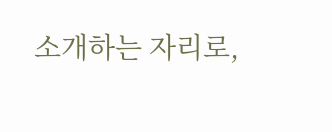소개하는 자리로,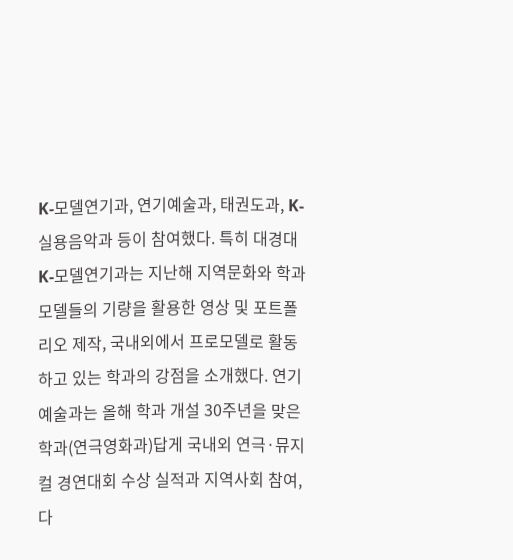K-모델연기과, 연기예술과, 태권도과, K-실용음악과 등이 참여했다. 특히 대경대 K-모델연기과는 지난해 지역문화와 학과 모델들의 기량을 활용한 영상 및 포트폴리오 제작, 국내외에서 프로모델로 활동하고 있는 학과의 강점을 소개했다. 연기예술과는 올해 학과 개설 30주년을 맞은 학과(연극영화과)답게 국내외 연극·뮤지컬 경연대회 수상 실적과 지역사회 참여, 다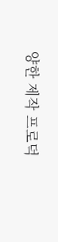양한 제작 프로덕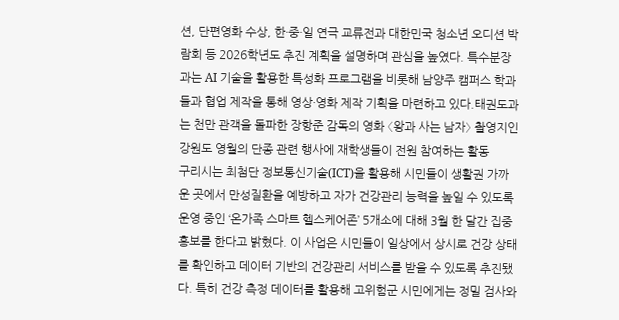션, 단편영화 수상, 한·중·일 연극 교류전과 대한민국 청소년 오디션 박람회 등 2026학년도 추진 계획을 설명하며 관심을 높였다. 특수분장과는 AI 기술을 활용한 특성화 프로그램을 비롯해 남양주 캠퍼스 학과들과 협업 제작을 통해 영상·영화 제작 기획을 마련하고 있다.태권도과는 천만 관객을 돌파한 장항준 감독의 영화 〈왕과 사는 남자〉 촬영지인 강원도 영월의 단종 관련 행사에 재학생들이 전원 참여하는 활동
구리시는 최첨단 정보통신기술(ICT)을 활용해 시민들이 생활권 가까운 곳에서 만성질환을 예방하고 자가 건강관리 능력을 높일 수 있도록 운영 중인 ‘온가족 스마트 헬스케어존’ 5개소에 대해 3월 한 달간 집중 홍보를 한다고 밝혔다. 이 사업은 시민들이 일상에서 상시로 건강 상태를 확인하고 데이터 기반의 건강관리 서비스를 받을 수 있도록 추진됐다. 특히 건강 측정 데이터를 활용해 고위험군 시민에게는 정밀 검사와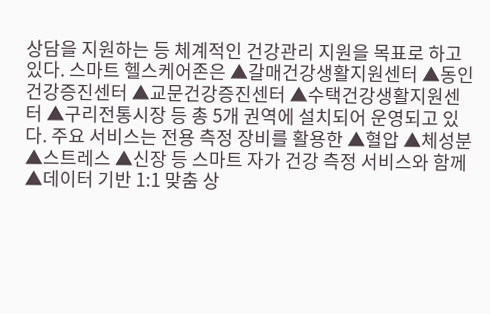상담을 지원하는 등 체계적인 건강관리 지원을 목표로 하고 있다. 스마트 헬스케어존은 ▲갈매건강생활지원센터 ▲동인건강증진센터 ▲교문건강증진센터 ▲수택건강생활지원센터 ▲구리전통시장 등 총 5개 권역에 설치되어 운영되고 있다. 주요 서비스는 전용 측정 장비를 활용한 ▲혈압 ▲체성분 ▲스트레스 ▲신장 등 스마트 자가 건강 측정 서비스와 함께 ▲데이터 기반 1:1 맞춤 상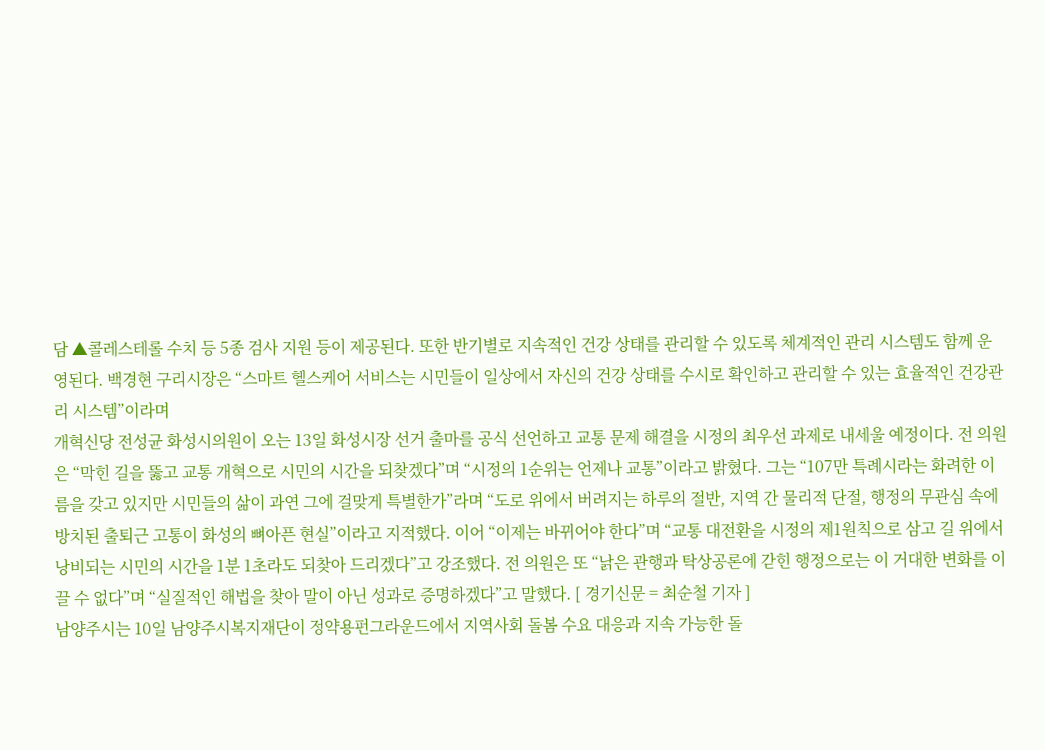담 ▲콜레스테롤 수치 등 5종 검사 지원 등이 제공된다. 또한 반기별로 지속적인 건강 상태를 관리할 수 있도록 체계적인 관리 시스템도 함께 운영된다. 백경현 구리시장은 “스마트 헬스케어 서비스는 시민들이 일상에서 자신의 건강 상태를 수시로 확인하고 관리할 수 있는 효율적인 건강관리 시스템”이라며
개혁신당 전성균 화성시의원이 오는 13일 화성시장 선거 출마를 공식 선언하고 교통 문제 해결을 시정의 최우선 과제로 내세울 예정이다. 전 의원은 “막힌 길을 뚫고 교통 개혁으로 시민의 시간을 되찾겠다”며 “시정의 1순위는 언제나 교통”이라고 밝혔다. 그는 “107만 특례시라는 화려한 이름을 갖고 있지만 시민들의 삶이 과연 그에 걸맞게 특별한가”라며 “도로 위에서 버려지는 하루의 절반, 지역 간 물리적 단절, 행정의 무관심 속에 방치된 출퇴근 고통이 화성의 뼈아픈 현실”이라고 지적했다. 이어 “이제는 바뀌어야 한다”며 “교통 대전환을 시정의 제1원칙으로 삼고 길 위에서 낭비되는 시민의 시간을 1분 1초라도 되찾아 드리겠다”고 강조했다. 전 의원은 또 “낡은 관행과 탁상공론에 갇힌 행정으로는 이 거대한 변화를 이끌 수 없다”며 “실질적인 해법을 찾아 말이 아닌 성과로 증명하겠다”고 말했다. [ 경기신문 = 최순철 기자 ]
남양주시는 10일 남양주시복지재단이 정약용펀그라운드에서 지역사회 돌봄 수요 대응과 지속 가능한 돌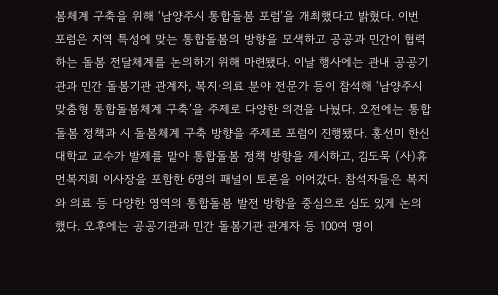봄체계 구축을 위해 ‘남양주시 통합돌봄 포럼’을 개최했다고 밝혔다. 이번 포럼은 지역 특성에 맞는 통합돌봄의 방향을 모색하고 공공과 민간이 협력하는 돌봄 전달체계를 논의하기 위해 마련됐다. 이날 행사에는 관내 공공기관과 민간 돌봄기관 관계자, 복지·의료 분야 전문가 등이 참석해 ‘남양주시 맞춤형 통합돌봄체계 구축’을 주제로 다양한 의견을 나눴다. 오전에는 통합돌봄 정책과 시 돌봄체계 구축 방향을 주제로 포럼이 진행됐다. 홍선미 한신대학교 교수가 발제를 맡아 통합돌봄 정책 방향을 제시하고, 김도묵 (사)휴먼복지회 이사장을 포함한 6명의 패널이 토론을 이어갔다. 참석자들은 복지와 의료 등 다양한 영역의 통합돌봄 발전 방향을 중심으로 심도 있게 논의했다. 오후에는 공공기관과 민간 돌봄기관 관계자 등 100여 명이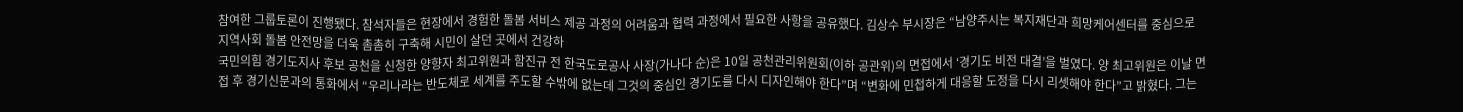참여한 그룹토론이 진행됐다. 참석자들은 현장에서 경험한 돌봄 서비스 제공 과정의 어려움과 협력 과정에서 필요한 사항을 공유했다. 김상수 부시장은 “남양주시는 복지재단과 희망케어센터를 중심으로 지역사회 돌봄 안전망을 더욱 촘촘히 구축해 시민이 살던 곳에서 건강하
국민의힘 경기도지사 후보 공천을 신청한 양향자 최고위원과 함진규 전 한국도로공사 사장(가나다 순)은 10일 공천관리위원회(이하 공관위)의 면접에서 ‘경기도 비전 대결’을 벌였다. 양 최고위원은 이날 면접 후 경기신문과의 통화에서 “우리나라는 반도체로 세계를 주도할 수밖에 없는데 그것의 중심인 경기도를 다시 디자인해야 한다”며 “변화에 민첩하게 대응할 도정을 다시 리셋해야 한다”고 밝혔다. 그는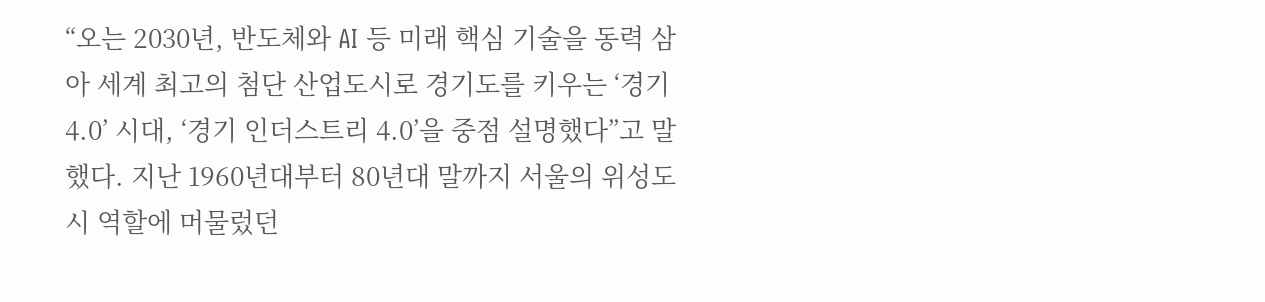“오는 2030년, 반도체와 AI 등 미래 핵심 기술을 동력 삼아 세계 최고의 첨단 산업도시로 경기도를 키우는 ‘경기 4.0’ 시대, ‘경기 인더스트리 4.0’을 중점 설명했다”고 말했다. 지난 1960년대부터 80년대 말까지 서울의 위성도시 역할에 머물렀던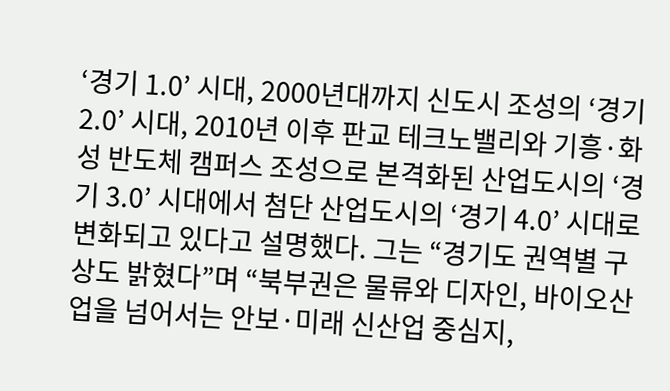‘경기 1.0’ 시대, 2000년대까지 신도시 조성의 ‘경기 2.0’ 시대, 2010년 이후 판교 테크노밸리와 기흥·화성 반도체 캠퍼스 조성으로 본격화된 산업도시의 ‘경기 3.0’ 시대에서 첨단 산업도시의 ‘경기 4.0’ 시대로 변화되고 있다고 설명했다. 그는 “경기도 권역별 구상도 밝혔다”며 “북부권은 물류와 디자인, 바이오산업을 넘어서는 안보·미래 신산업 중심지,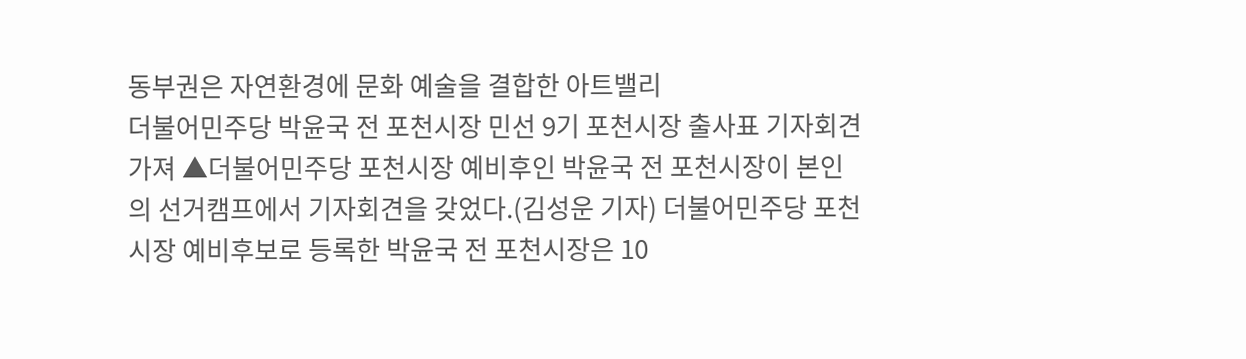동부권은 자연환경에 문화 예술을 결합한 아트밸리
더불어민주당 박윤국 전 포천시장 민선 9기 포천시장 출사표 기자회견 가져 ▲더불어민주당 포천시장 예비후인 박윤국 전 포천시장이 본인의 선거캠프에서 기자회견을 갖었다.(김성운 기자) 더불어민주당 포천시장 예비후보로 등록한 박윤국 전 포천시장은 10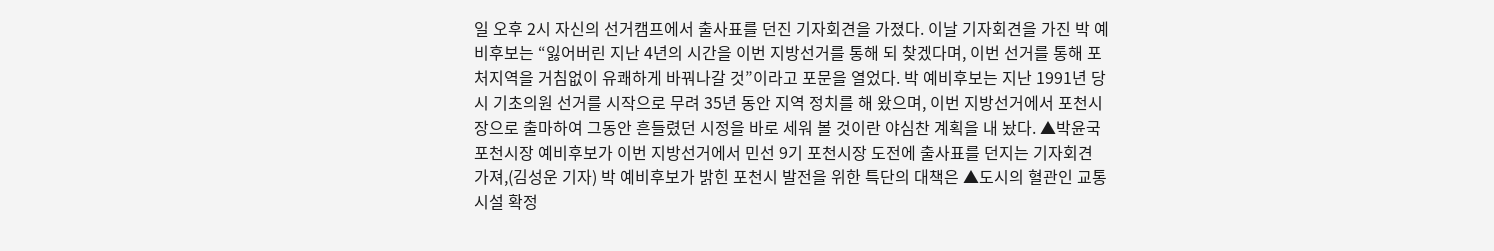일 오후 2시 자신의 선거캠프에서 출사표를 던진 기자회견을 가졌다. 이날 기자회견을 가진 박 예비후보는 “잃어버린 지난 4년의 시간을 이번 지방선거를 통해 되 찾겠다며, 이번 선거를 통해 포처지역을 거침없이 유쾌하게 바꿔나갈 것”이라고 포문을 열었다. 박 예비후보는 지난 1991년 당시 기초의원 선거를 시작으로 무려 35년 동안 지역 정치를 해 왔으며, 이번 지방선거에서 포천시장으로 출마하여 그동안 흔들렸던 시정을 바로 세워 볼 것이란 야심찬 계획을 내 놨다. ▲박윤국 포천시장 예비후보가 이번 지방선거에서 민선 9기 포천시장 도전에 출사표를 던지는 기자회견 가져,(김성운 기자) 박 예비후보가 밝힌 포천시 발전을 위한 특단의 대책은 ▲도시의 혈관인 교통시설 확정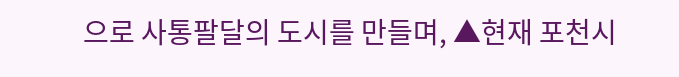으로 사통팔달의 도시를 만들며, ▲현재 포천시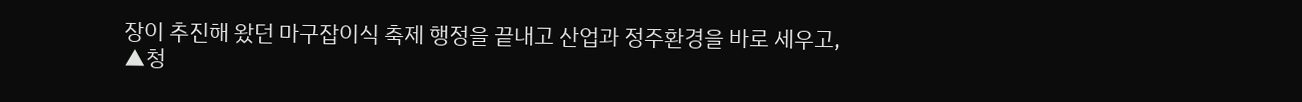장이 추진해 왔던 마구잡이식 축제 행정을 끝내고 산업과 정주환경을 바로 세우고, ▲청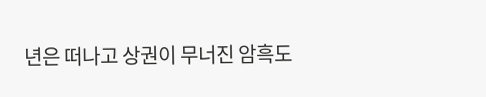년은 떠나고 상권이 무너진 암흑도